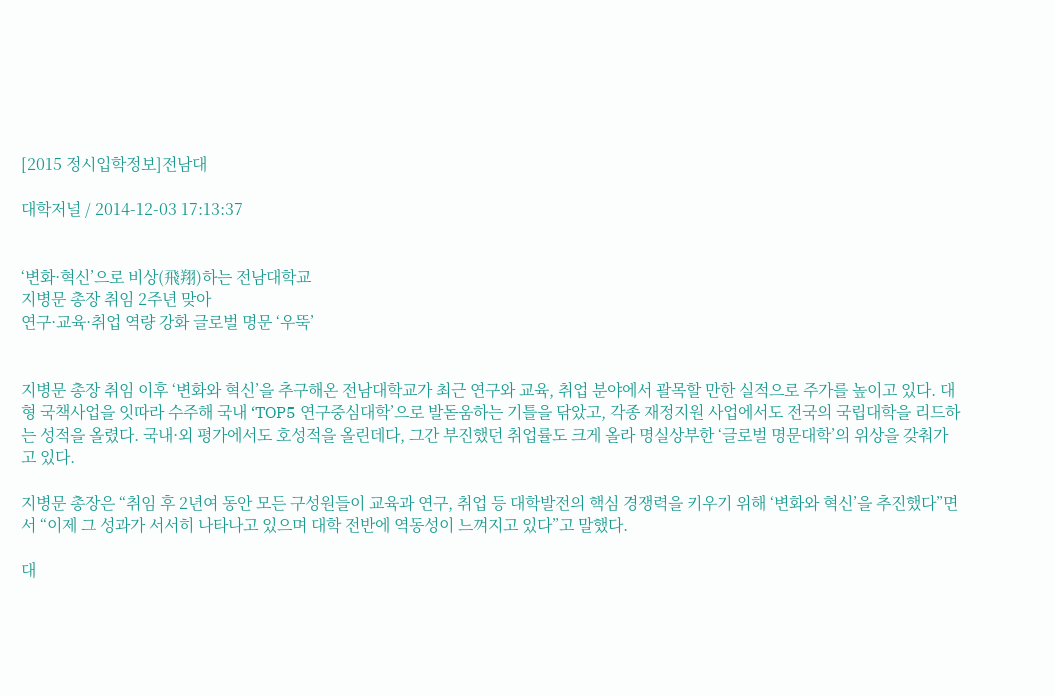[2015 정시입학정보]전남대

대학저널 / 2014-12-03 17:13:37


‘변화·혁신’으로 비상(飛翔)하는 전남대학교
지병문 총장 취임 2주년 맞아
연구·교육·취업 역량 강화 글로벌 명문 ‘우뚝’


지병문 총장 취임 이후 ‘변화와 혁신’을 추구해온 전남대학교가 최근 연구와 교육, 취업 분야에서 괄목할 만한 실적으로 주가를 높이고 있다. 대형 국책사업을 잇따라 수주해 국내 ‘TOP5 연구중심대학’으로 발돋움하는 기틀을 닦았고, 각종 재정지원 사업에서도 전국의 국립대학을 리드하는 성적을 올렸다. 국내·외 평가에서도 호성적을 올린데다, 그간 부진했던 취업률도 크게 올라 명실상부한 ‘글로벌 명문대학’의 위상을 갖춰가고 있다.

지병문 총장은 “취임 후 2년여 동안 모든 구성원들이 교육과 연구, 취업 등 대학발전의 핵심 경쟁력을 키우기 위해 ‘변화와 혁신’을 추진했다”면서 “이제 그 성과가 서서히 나타나고 있으며 대학 전반에 역동성이 느껴지고 있다”고 말했다.

대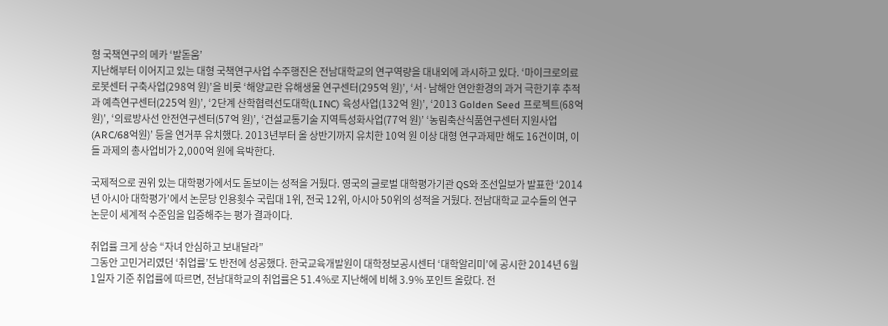형 국책연구의 메카 ‘발돋움’
지난해부터 이어지고 있는 대형 국책연구사업 수주행진은 전남대학교의 연구역량을 대내외에 과시하고 있다. ‘마이크로의료로봇센터 구축사업(298억 원)’을 비롯 ‘해양교란 유해생물 연구센터(295억 원)’, ‘서·남해안 연안환경의 과거 극한기후 추적과 예측연구센터(225억 원)’, ‘2단계 산학협력선도대학(LINC) 육성사업(132억 원)’, ‘2013 Golden Seed 프로젝트(68억 원)’, ‘의료방사선 안전연구센터(57억 원)’, ‘건설교통기술 지역특성화사업(77억 원)’ ‘농림축산식품연구센터 지원사업(ARC/68억원)’ 등을 연거푸 유치했다. 2013년부터 올 상반기까지 유치한 10억 원 이상 대형 연구과제만 해도 16건이며, 이들 과제의 총사업비가 2,000억 원에 육박한다.

국제적으로 권위 있는 대학평가에서도 돋보이는 성적을 거뒀다. 영국의 글로벌 대학평가기관 QS와 조선일보가 발표한 ‘2014년 아시아 대학평가’에서 논문당 인용횟수 국립대 1위, 전국 12위, 아시아 50위의 성적을 거뒀다. 전남대학교 교수들의 연구논문이 세계적 수준임을 입증해주는 평가 결과이다.

취업률 크게 상승 “자녀 안심하고 보내달라”
그동안 고민거리였던 ‘취업률’도 반전에 성공했다. 한국교육개발원이 대학정보공시센터 ‘대학알리미’에 공시한 2014년 6월1일자 기준 취업률에 따르면, 전남대학교의 취업률은 51.4%로 지난해에 비해 3.9% 포인트 올랐다. 전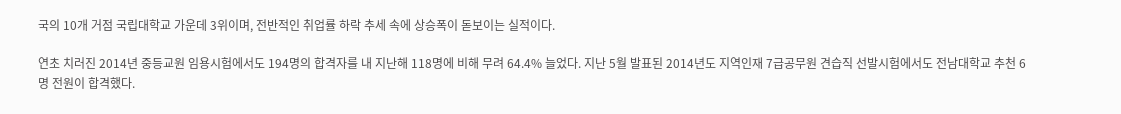국의 10개 거점 국립대학교 가운데 3위이며, 전반적인 취업률 하락 추세 속에 상승폭이 돋보이는 실적이다.

연초 치러진 2014년 중등교원 임용시험에서도 194명의 합격자를 내 지난해 118명에 비해 무려 64.4% 늘었다. 지난 5월 발표된 2014년도 지역인재 7급공무원 견습직 선발시험에서도 전남대학교 추천 6명 전원이 합격했다.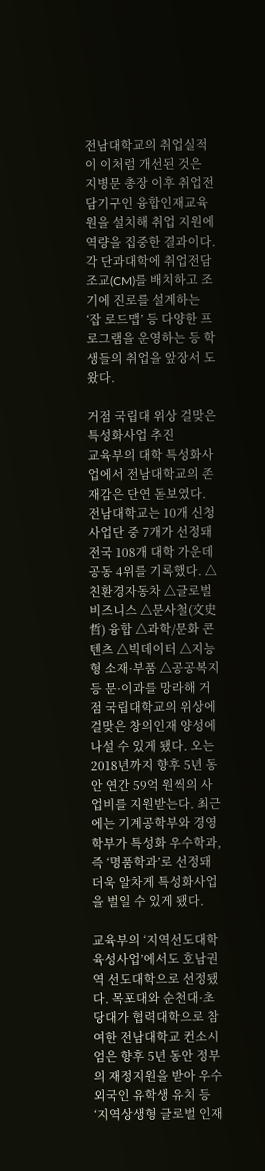전남대학교의 취업실적이 이처럼 개선된 것은 지병문 총장 이후 취업전담기구인 융합인재교육원을 설치해 취업 지원에 역량을 집중한 결과이다. 각 단과대학에 취업전담조교(CM)를 배치하고 조기에 진로를 설계하는 ‘잡 로드맵’ 등 다양한 프로그램을 운영하는 등 학생들의 취업을 앞장서 도왔다.

거점 국립대 위상 걸맞은 특성화사업 추진
교육부의 대학 특성화사업에서 전남대학교의 존재감은 단연 돋보였다. 전남대학교는 10개 신청 사업단 중 7개가 선정돼 전국 108개 대학 가운데 공동 4위를 기록했다. △친환경자동차 △글로벌 비즈니스 △문사철(文史哲) 융합 △과학/문화 콘텐츠 △빅데이터 △지능형 소재·부품 △공공복지 등 문·이과를 망라해 거점 국립대학교의 위상에 걸맞은 창의인재 양성에 나설 수 있게 됐다. 오는 2018년까지 향후 5년 동안 연간 59억 원씩의 사업비를 지원받는다. 최근에는 기계공학부와 경영학부가 특성화 우수학과, 즉 ‘명품학과’로 선정돼 더욱 알차게 특성화사업을 벌일 수 있게 됐다.

교육부의 ‘지역선도대학 육성사업’에서도 호남권역 선도대학으로 선정됐다. 목포대와 순천대·초당대가 협력대학으로 참여한 전남대학교 컨소시엄은 향후 5년 동안 정부의 재정지원을 받아 우수외국인 유학생 유치 등 ‘지역상생형 글로벌 인재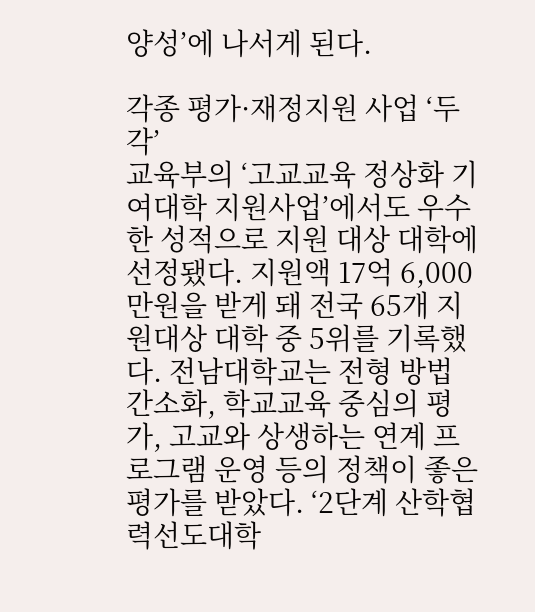양성’에 나서게 된다.

각종 평가·재정지원 사업 ‘두각’
교육부의 ‘고교교육 정상화 기여대학 지원사업’에서도 우수한 성적으로 지원 대상 대학에 선정됐다. 지원액 17억 6,000만원을 받게 돼 전국 65개 지원대상 대학 중 5위를 기록했다. 전남대학교는 전형 방법 간소화, 학교교육 중심의 평가, 고교와 상생하는 연계 프로그램 운영 등의 정책이 좋은 평가를 받았다. ‘2단계 산학협력선도대학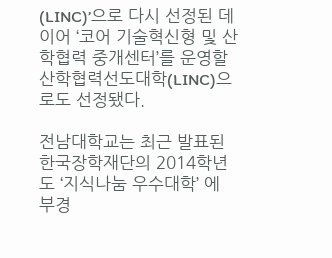(LINC)’으로 다시 선정된 데 이어 ‘코어 기술혁신형 및 산학협력 중개센터’를 운영할 산학협력선도대학(LINC)으로도 선정됐다.

전남대학교는 최근 발표된 한국장학재단의 2014학년도 ‘지식나눔 우수대학’ 에 부경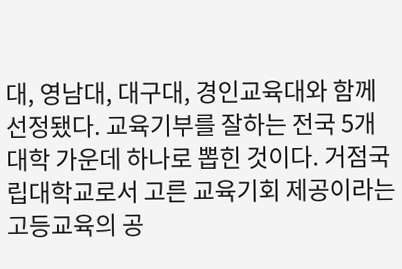대, 영남대, 대구대, 경인교육대와 함께 선정됐다. 교육기부를 잘하는 전국 5개 대학 가운데 하나로 뽑힌 것이다. 거점국립대학교로서 고른 교육기회 제공이라는 고등교육의 공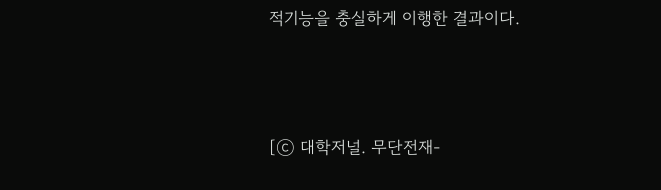적기능을 충실하게 이행한 결과이다.




[ⓒ 대학저널. 무단전재-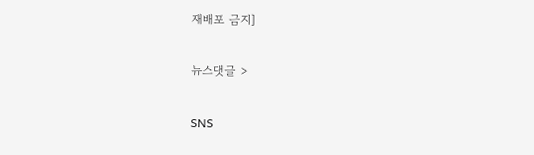재배포 금지]

뉴스댓글 >

SNS